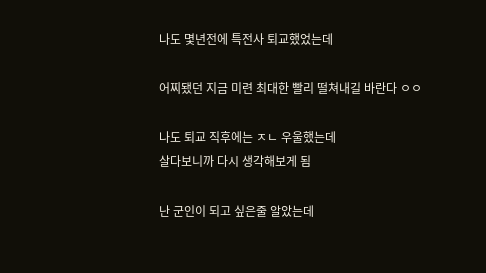나도 몇년전에 특전사 퇴교했었는데

어찌됐던 지금 미련 최대한 빨리 떨쳐내길 바란다 ㅇㅇ

나도 퇴교 직후에는 ㅈㄴ 우울했는데
살다보니까 다시 생각해보게 됨

난 군인이 되고 싶은줄 알았는데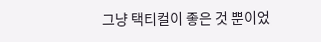그냥 택티컬이 좋은 것 뿐이었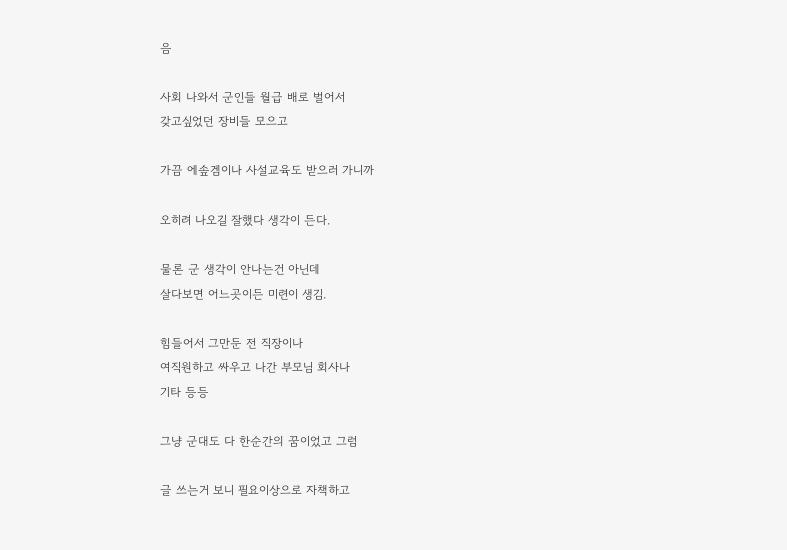음

사회 나와서 군인들 월급 배로 벌어서
갖고싶었던 장비들 모으고

가끔 에솦겜이나 사설교육도 받으러 가니까

오히려 나오길 잘했다 생각이 든다.

물론 군 생각이 안나는건 아닌데
살다보면 어느곳이든 미련이 생김.

힘들어서 그만둔 전 직장이나
여직원하고 싸우고 나간 부모님 회사나
기타 등등

그냥 군대도 다 한순간의 꿈이었고 그럼

글 쓰는거 보니 필요이상으로 자책하고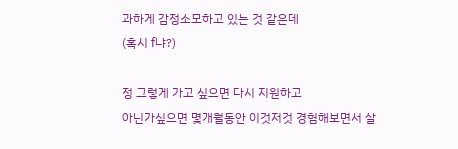과하게 감정소모하고 있는 것 같은데
(혹시 f냐?)

정 그렇게 가고 싶으면 다시 지원하고
아닌가싶으면 몇개월동안 이것저것 경험해보면서 살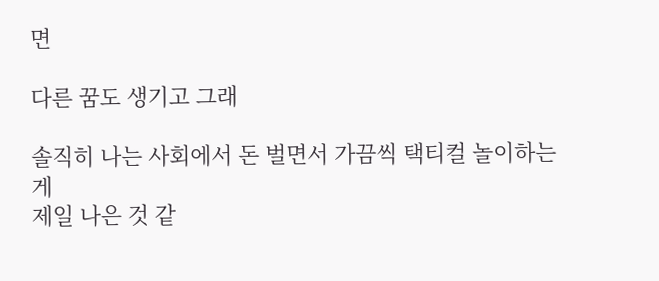면

다른 꿈도 생기고 그래

솔직히 나는 사회에서 돈 벌면서 가끔씩 택티컬 놀이하는게
제일 나은 것 같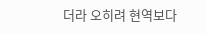더라 오히려 현역보다